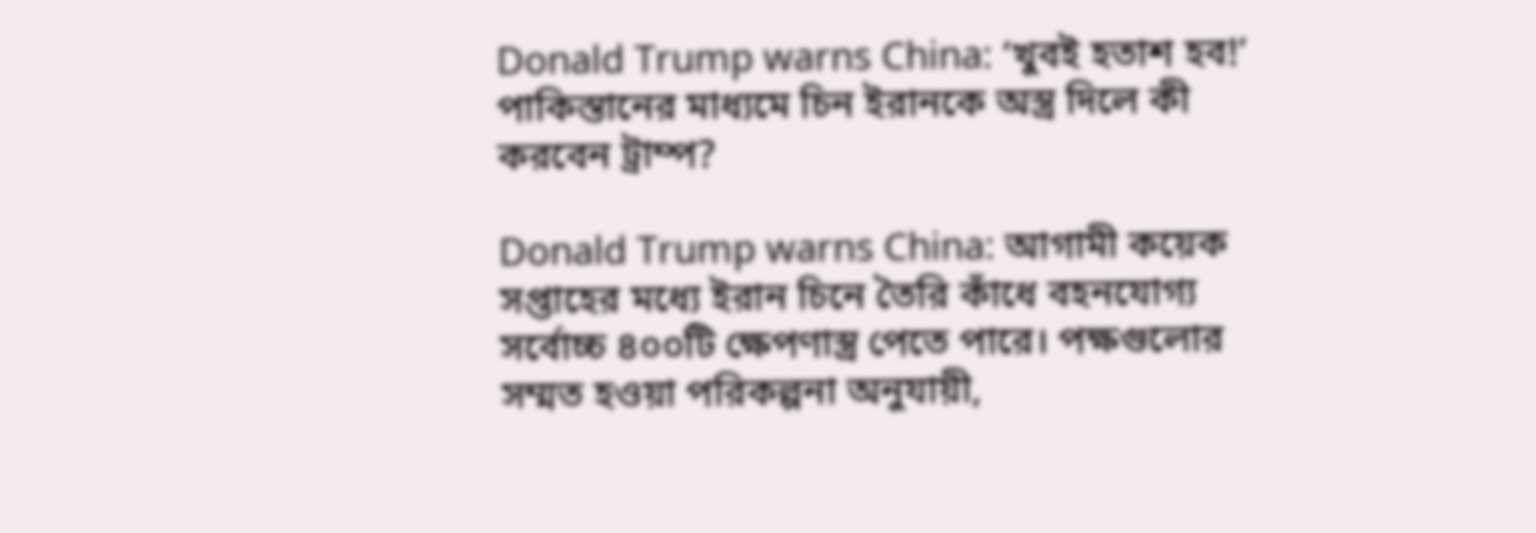Donald Trump warns China: ‘খুবই হতাশ হব!’ পাকিস্তানের মাধ্যমে চিন ইরানকে অস্ত্র দিলে কী করবেন ট্রাম্প?

Donald Trump warns China: আগামী কয়েক সপ্তাহের মধ্যে ইরান চিনে তৈরি কাঁধে বহনযোগ্য সর্বোচ্চ ৪০০টি ক্ষেপণাস্ত্র পেতে পারে। পক্ষগুলোর সম্মত হওয়া পরিকল্পনা অনুযায়ী,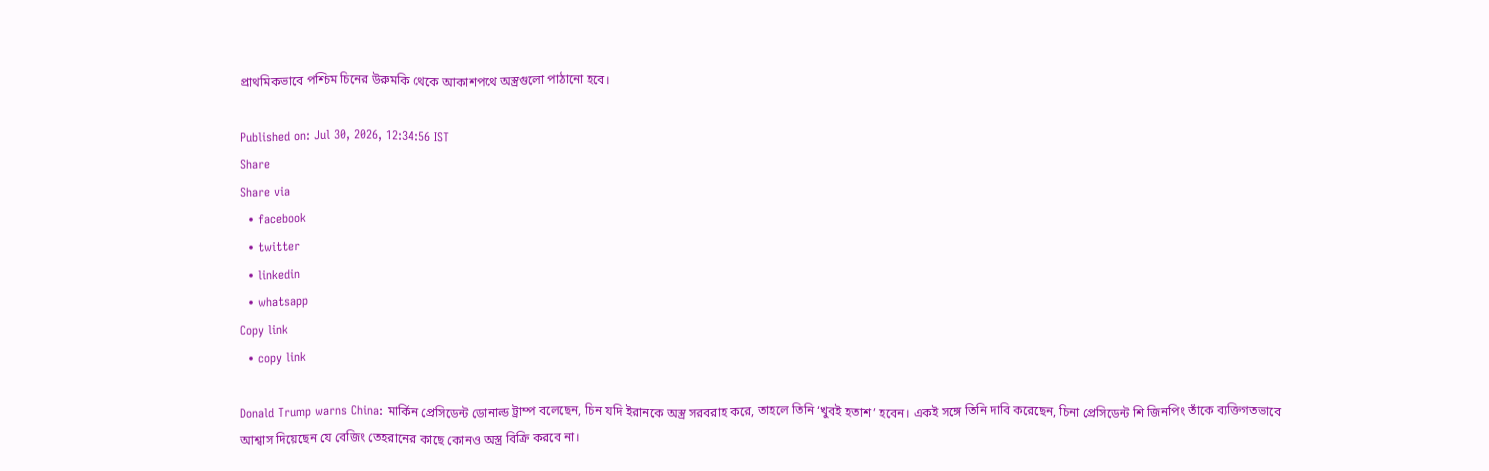প্রাথমিকভাবে পশ্চিম চিনের উরুমকি থেকে আকাশপথে অস্ত্রগুলো পাঠানো হবে।

Published on: Jul 30, 2026, 12:34:56 IST
Share
Share via
  • facebook
  • twitter
  • linkedin
  • whatsapp
Copy link
  • copy link

Donald Trump warns China: মার্কিন প্রেসিডেন্ট ডোনাল্ড ট্রাম্প বলেছেন, চিন যদি ইরানকে অস্ত্র সরবরাহ করে, তাহলে তিনি ‘খুবই হতাশ’ হবেন। একই সঙ্গে তিনি দাবি করেছেন, চিনা প্রেসিডেন্ট শি জিনপিং তাঁকে ব্যক্তিগতভাবে আশ্বাস দিয়েছেন যে বেজিং তেহরানের কাছে কোনও অস্ত্র বিক্রি করবে না।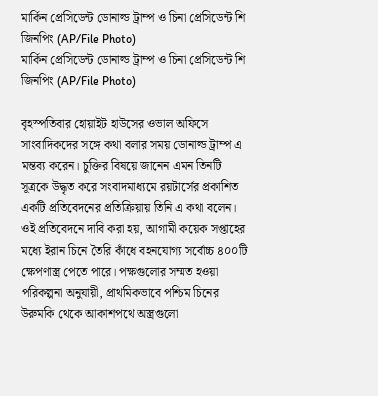মার্কিন প্রেসিডেন্ট ডোনাল্ড ট্রাম্প ও চিনা প্রেসিডেন্ট শি জিনপিং (AP/File Photo)
মার্কিন প্রেসিডেন্ট ডোনাল্ড ট্রাম্প ও চিনা প্রেসিডেন্ট শি জিনপিং (AP/File Photo)

বৃহস্পতিবার হোয়াইট হাউসের ওভাল অফিসে সাংবাদিকদের সঙ্গে কথা বলার সময় ডোনাল্ড ট্রাম্প এ মন্তব্য করেন। চুক্তির বিষয়ে জানেন এমন তিনটি সূত্রকে উদ্ধৃত করে সংবাদমাধ্যমে রয়টার্সের প্রকাশিত একটি প্রতিবেদনের প্রতিক্রিয়ায় তিনি এ কথা বলেন। ওই প্রতিবেদনে দাবি করা হয়, আগামী কয়েক সপ্তাহের মধ্যে ইরান চিনে তৈরি কাঁধে বহনযোগ্য সর্বোচ্চ ৪০০টি ক্ষেপণাস্ত্র পেতে পারে। পক্ষগুলোর সম্মত হওয়া পরিকল্পনা অনুযায়ী, প্রাথমিকভাবে পশ্চিম চিনের উরুমকি থেকে আকাশপথে অস্ত্রগুলো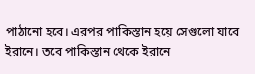পাঠানো হবে। এরপর পাকিস্তান হয়ে সেগুলো যাবে ইরানে। তবে পাকিস্তান থেকে ইরানে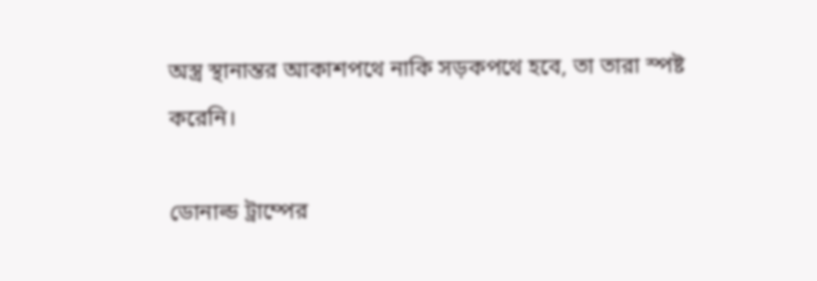অস্ত্র স্থানান্তর আকাশপথে নাকি সড়কপথে হবে, তা তারা স্পষ্ট করেনি।

ডোনাল্ড ট্রাম্পের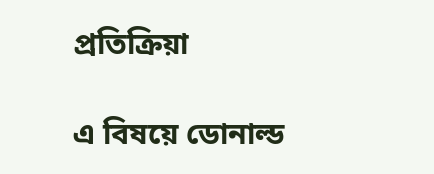প্রতিক্রিয়া

এ বিষয়ে ডোনাল্ড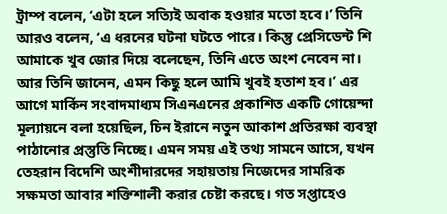ট্রাম্প বলেন, ‘এটা হলে সত্যিই অবাক হওয়ার মতো হবে।’ তিনি আরও বলেন, ‘এ ধরনের ঘটনা ঘটতে পারে। কিন্তু প্রেসিডেন্ট শি আমাকে খুব জোর দিয়ে বলেছেন, তিনি এতে অংশ নেবেন না। আর তিনি জানেন, এমন কিছু হলে আমি খুবই হতাশ হব।’ এর আগে মার্কিন সংবাদমাধ্যম সিএনএনের প্রকাশিত একটি গোয়েন্দা মূল্যায়নে বলা হয়েছিল, চিন ইরানে নতুন আকাশ প্রতিরক্ষা ব্যবস্থা পাঠানোর প্রস্তুতি নিচ্ছে। এমন সময় এই তথ্য সামনে আসে, যখন তেহরান বিদেশি অংশীদারদের সহায়তায় নিজেদের সামরিক সক্ষমতা আবার শক্তিশালী করার চেষ্টা করছে। গত সপ্তাহেও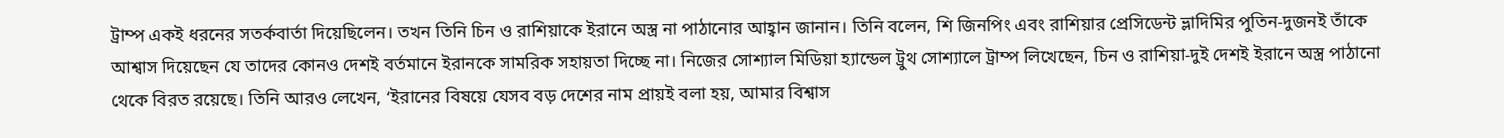ট্রাম্প একই ধরনের সতর্কবার্তা দিয়েছিলেন। তখন তিনি চিন ও রাশিয়াকে ইরানে অস্ত্র না পাঠানোর আহ্বান জানান। তিনি বলেন, শি জিনপিং এবং রাশিয়ার প্রেসিডেন্ট ভ্লাদিমির পুতিন-দুজনই তাঁকে আশ্বাস দিয়েছেন যে তাদের কোনও দেশই বর্তমানে ইরানকে সামরিক সহায়তা দিচ্ছে না। নিজের সোশ্যাল মিডিয়া হ্যান্ডেল ট্রুথ সোশ্যালে ট্রাম্প লিখেছেন, চিন ও রাশিয়া-দুই দেশই ইরানে অস্ত্র পাঠানো থেকে বিরত রয়েছে। তিনি আরও লেখেন, ‘ইরানের বিষয়ে যেসব বড় দেশের নাম প্রায়ই বলা হয়, আমার বিশ্বাস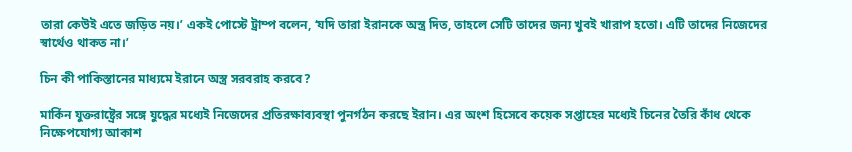তারা কেউই এতে জড়িত নয়।’ একই পোস্টে ট্রাম্প বলেন, ‘যদি তারা ইরানকে অস্ত্র দিত, তাহলে সেটি তাদের জন্য খুবই খারাপ হতো। এটি তাদের নিজেদের স্বার্থেও থাকত না।’

চিন কী পাকিস্তানের মাধ্যমে ইরানে অস্ত্র সরবরাহ করবে?

মার্কিন যুক্তরাষ্ট্রের সঙ্গে যুদ্ধের মধ্যেই নিজেদের প্রতিরক্ষাব্যবস্থা পুনর্গঠন করছে ইরান। এর অংশ হিসেবে কয়েক সপ্তাহের মধ্যেই চিনের তৈরি কাঁধ থেকে নিক্ষেপযোগ্য আকাশ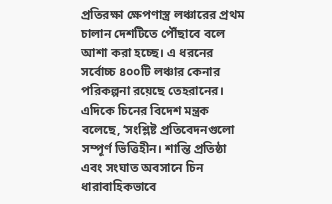প্রতিরক্ষা ক্ষেপণাস্ত্র লঞ্চারের প্রথম চালান দেশটিতে পৌঁছাবে বলে আশা করা হচ্ছে। এ ধরনের সর্বোচ্চ ৪০০টি লঞ্চার কেনার পরিকল্পনা রয়েছে তেহরানের। এদিকে চিনের বিদেশ মন্ত্রক বলেছে, ‘সংশ্লিষ্ট প্রতিবেদনগুলো সম্পূর্ণ ভিত্তিহীন। শান্তি প্রতিষ্ঠা এবং সংঘাত অবসানে চিন ধারাবাহিকভাবে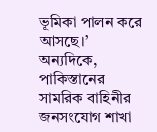ভূমিকা পালন করে আসছে।’ অন্যদিকে, পাকিস্তানের সামরিক বাহিনীর জনসংযোগ শাখা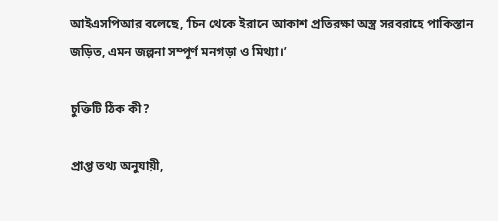আইএসপিআর বলেছে, ‘চিন থেকে ইরানে আকাশ প্রতিরক্ষা অস্ত্র সরবরাহে পাকিস্তান জড়িত, এমন জল্পনা সম্পূর্ণ মনগড়া ও মিথ্যা।’

চুক্তিটি ঠিক কী?

প্রাপ্ত তথ্য অনুযায়ী,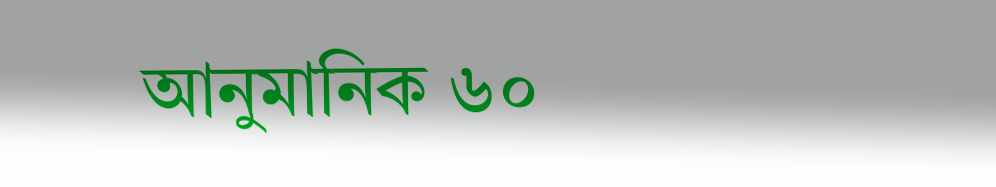আনুমানিক ৬০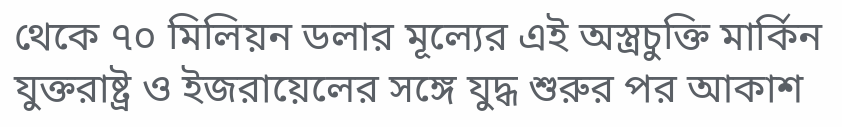থেকে ৭০ মিলিয়ন ডলার মূল্যের এই অস্ত্রচুক্তি মার্কিন যুক্তরাষ্ট্র ও ইজরায়েলের সঙ্গে যুদ্ধ শুরুর পর আকাশ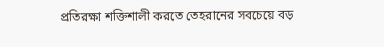প্রতিরক্ষা শক্তিশালী করতে তেহরানের সবচেয়ে বড়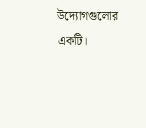উদ্যোগগুলোর একটি।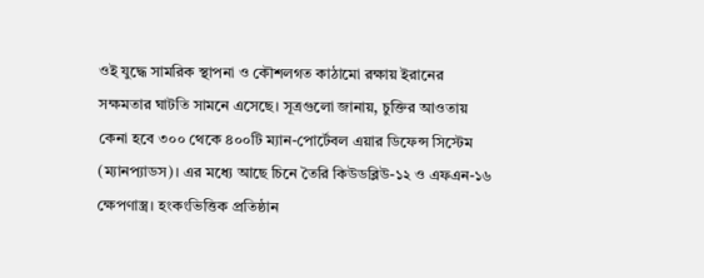ওই যুদ্ধে সামরিক স্থাপনা ও কৌশলগত কাঠামো রক্ষায় ইরানের সক্ষমতার ঘাটতি সামনে এসেছে। সূত্রগুলো জানায়, চুক্তির আওতায় কেনা হবে ৩০০ থেকে ৪০০টি ম্যান-পোর্টেবল এয়ার ডিফেন্স সিস্টেম (ম্যানপ্যাডস)। এর মধ্যে আছে চিনে তৈরি কিউডব্লিউ-১২ ও এফএন-১৬ ক্ষেপণাস্ত্র। হংকংভিত্তিক প্রতিষ্ঠান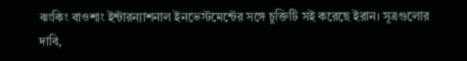ঝংকিং বাওশাং ইন্টারন্যাশনাল ইনভেস্টমেন্টের সঙ্গে চুক্তিটি সই করেছে ইরান। সূত্রগুলোর দাবি,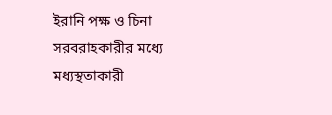ইরানি পক্ষ ও চিনা সরবরাহকারীর মধ্যে মধ্যস্থতাকারী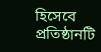হিসেবে প্রতিষ্ঠানটি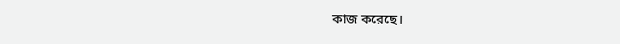কাজ করেছে।